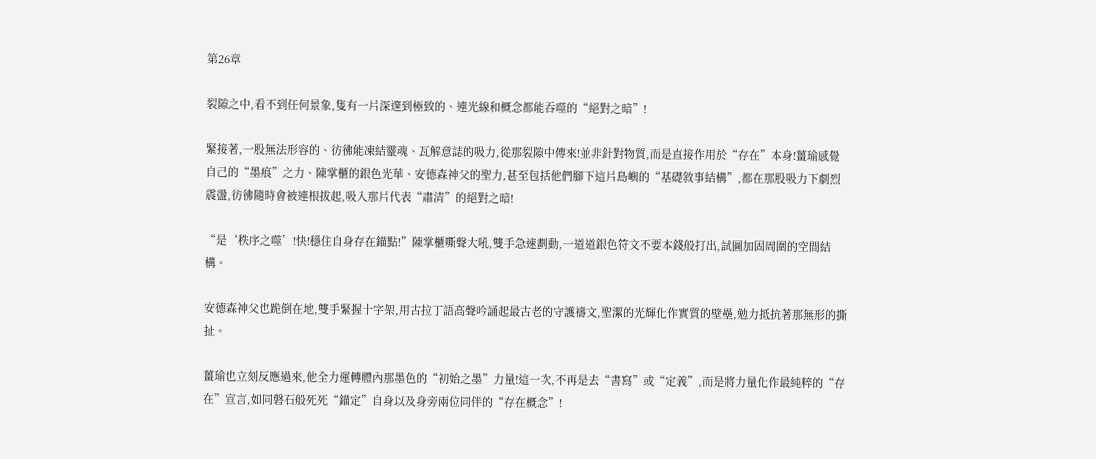第26章

裂隙之中,看不到任何景象,隻有一片深邃到極致的、連光線和概念都能吞噬的“絕對之暗”!

緊接著,一股無法形容的、彷彿能凍結靈魂、瓦解意誌的吸力,從那裂隙中傳來!並非針對物質,而是直接作用於“存在”本身!薑瑜感覺自己的“墨痕”之力、陳掌櫃的銀色光華、安德森神父的聖力,甚至包括他們腳下這片島嶼的“基礎敘事結構”,都在那股吸力下劇烈震盪,彷彿隨時會被連根拔起,吸入那片代表“肅清”的絕對之暗!

“是‘秩序之噬’!快!穩住自身存在錨點!”陳掌櫃嘶聲大吼,雙手急速劃動,一道道銀色符文不要本錢般打出,試圖加固周圍的空間結構。

安德森神父也跪倒在地,雙手緊握十字架,用古拉丁語高聲吟誦起最古老的守護禱文,聖潔的光輝化作實質的壁壘,勉力抵抗著那無形的撕扯。

薑瑜也立刻反應過來,他全力運轉體內那墨色的“初始之墨”力量!這一次,不再是去“書寫”或“定義”,而是將力量化作最純粹的“存在”宣言,如同磐石般死死“錨定”自身以及身旁兩位同伴的“存在概念”!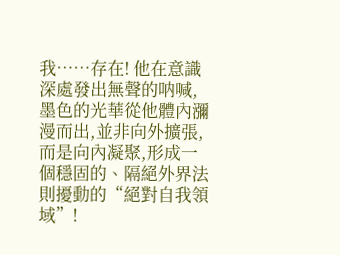我……存在! 他在意識深處發出無聲的呐喊,墨色的光華從他體內瀰漫而出,並非向外擴張,而是向內凝聚,形成一個穩固的、隔絕外界法則擾動的“絕對自我領域”!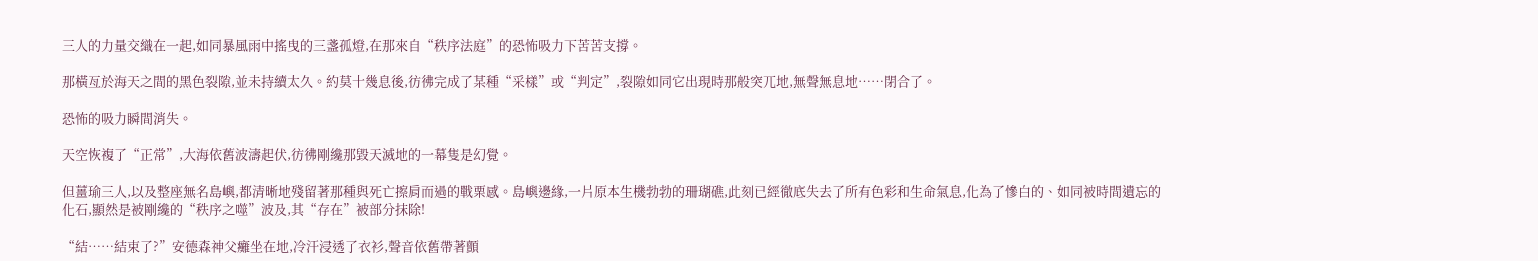三人的力量交織在一起,如同暴風雨中搖曳的三盞孤燈,在那來自“秩序法庭”的恐怖吸力下苦苦支撐。

那橫亙於海天之間的黑色裂隙,並未持續太久。約莫十幾息後,彷彿完成了某種“采樣”或“判定”,裂隙如同它出現時那般突兀地,無聲無息地……閉合了。

恐怖的吸力瞬間消失。

天空恢複了“正常”,大海依舊波濤起伏,彷彿剛纔那毀天滅地的一幕隻是幻覺。

但薑瑜三人,以及整座無名島嶼,都清晰地殘留著那種與死亡擦肩而過的戰栗感。島嶼邊緣,一片原本生機勃勃的珊瑚礁,此刻已經徹底失去了所有色彩和生命氣息,化為了慘白的、如同被時間遺忘的化石,顯然是被剛纔的“秩序之噬”波及,其“存在”被部分抹除!

“結……結束了?”安德森神父癱坐在地,冷汗浸透了衣衫,聲音依舊帶著顫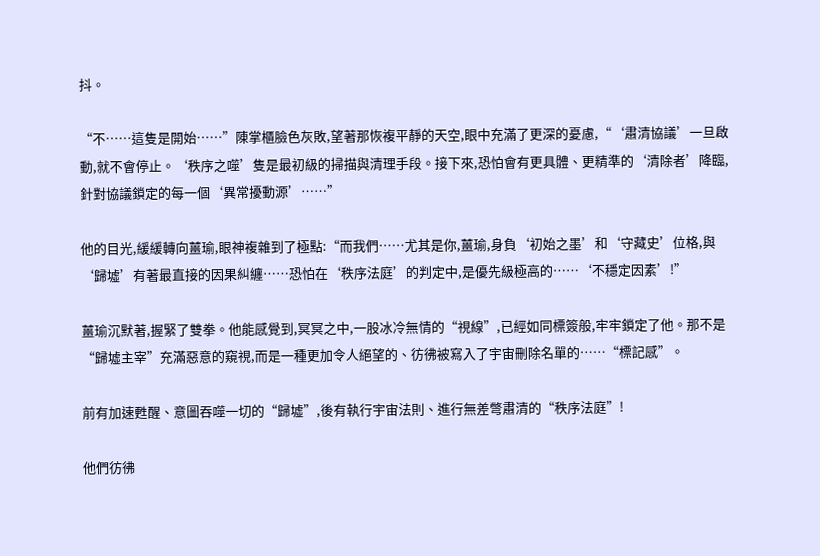抖。

“不……這隻是開始……”陳掌櫃臉色灰敗,望著那恢複平靜的天空,眼中充滿了更深的憂慮,“‘肅清協議’一旦啟動,就不會停止。‘秩序之噬’隻是最初級的掃描與清理手段。接下來,恐怕會有更具體、更精準的‘清除者’降臨,針對協議鎖定的每一個‘異常擾動源’……”

他的目光,緩緩轉向薑瑜,眼神複雜到了極點:“而我們……尤其是你,薑瑜,身負‘初始之墨’和‘守藏史’位格,與‘歸墟’有著最直接的因果糾纏……恐怕在‘秩序法庭’的判定中,是優先級極高的……‘不穩定因素’!”

薑瑜沉默著,握緊了雙拳。他能感覺到,冥冥之中,一股冰冷無情的“視線”,已經如同標簽般,牢牢鎖定了他。那不是“歸墟主宰”充滿惡意的窺視,而是一種更加令人絕望的、彷彿被寫入了宇宙刪除名單的……“標記感”。

前有加速甦醒、意圖吞噬一切的“歸墟”,後有執行宇宙法則、進行無差彆肅清的“秩序法庭”!

他們彷彿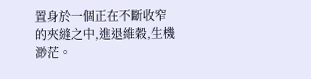置身於一個正在不斷收窄的夾縫之中,進退維穀,生機渺茫。